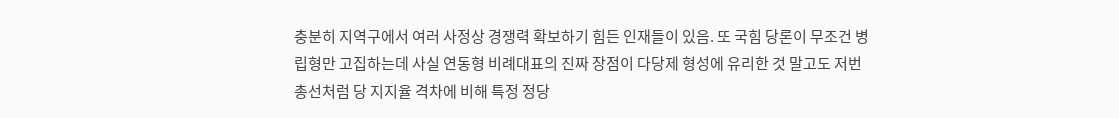충분히 지역구에서 여러 사정상 경쟁력 확보하기 힘든 인재들이 있음. 또 국힘 당론이 무조건 병립형만 고집하는데 사실 연동형 비례대표의 진짜 장점이 다당제 형성에 유리한 것 말고도 저번 총선처럼 당 지지율 격차에 비해 특정 정당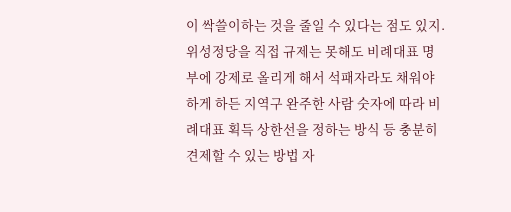이 싹쓸이하는 것을 줄일 수 있다는 점도 있지.
위성정당을 직접 규제는 못해도 비례대표 명부에 강제로 올리게 해서 석패자라도 채워야 하게 하든 지역구 완주한 사람 숫자에 따라 비례대표 획득 상한선을 정하는 방식 등 충분히 견제할 수 있는 방법 자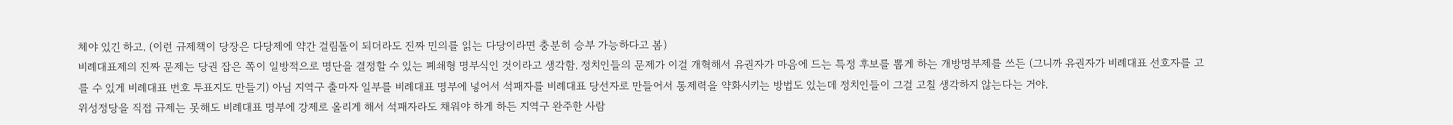체야 있긴 하고. (이런 규제책이 당장은 다당제에 약간 걸림돌이 되더라도 진짜 민의를 읽는 다당이라면 충분히 승부 가능하다고 봄)
비례대표제의 진짜 문제는 당권 잡은 쪽이 일방적으로 명단을 결정할 수 있는 폐쇄형 명부식인 것이라고 생각함. 정치인들의 문제가 이걸 개혁해서 유권자가 마음에 드는 특정 후보를 뽑게 하는 개방명부제를 쓰든 (그니까 유권자가 비례대표 선호자를 고를 수 있게 비례대표 번호 투표지도 만들기) 아님 지역구 출마자 일부를 비례대표 명부에 넣어서 석패자를 비례대표 당선자로 만들어서 통제력을 약화시키는 방법도 있는데 정치인들이 그걸 고칠 생각하지 않는다는 거야.
위성정당을 직접 규제는 못해도 비례대표 명부에 강제로 올리게 해서 석패자라도 채워야 하게 하든 지역구 완주한 사람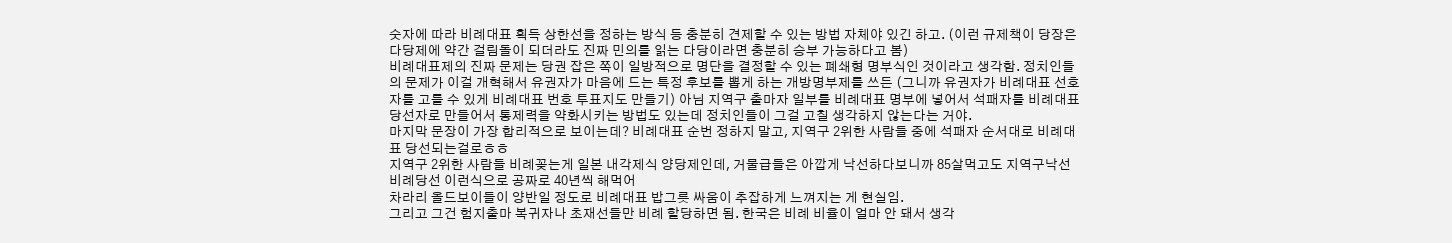숫자에 따라 비례대표 획득 상한선을 정하는 방식 등 충분히 견제할 수 있는 방법 자체야 있긴 하고. (이런 규제책이 당장은 다당제에 약간 걸림돌이 되더라도 진짜 민의를 읽는 다당이라면 충분히 승부 가능하다고 봄)
비례대표제의 진짜 문제는 당권 잡은 쪽이 일방적으로 명단을 결정할 수 있는 폐쇄형 명부식인 것이라고 생각함. 정치인들의 문제가 이걸 개혁해서 유권자가 마음에 드는 특정 후보를 뽑게 하는 개방명부제를 쓰든 (그니까 유권자가 비례대표 선호자를 고를 수 있게 비례대표 번호 투표지도 만들기) 아님 지역구 출마자 일부를 비례대표 명부에 넣어서 석패자를 비례대표 당선자로 만들어서 통제력을 약화시키는 방법도 있는데 정치인들이 그걸 고칠 생각하지 않는다는 거야.
마지막 문장이 가장 합리적으로 보이는데? 비례대표 순번 정하지 말고, 지역구 2위한 사람들 중에 석패자 순서대로 비례대표 당선되는걸로ㅎㅎ
지역구 2위한 사람들 비례꽂는게 일본 내각제식 양당제인데, 거물급들은 아깝게 낙선하다보니까 85살먹고도 지역구낙선 비례당선 이런식으로 공짜로 40년씩 해먹어
차라리 올드보이들이 양반일 정도로 비례대표 밥그릇 싸움이 추잡하게 느껴지는 게 현실임.
그리고 그건 험지출마 복귀자나 초재선들만 비례 할당하면 됨. 한국은 비례 비율이 얼마 안 돼서 생각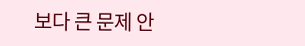보다 큰 문제 안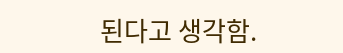된다고 생각함.